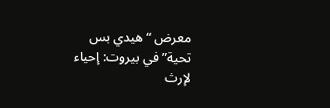معرض “هيدي بس تحية” في بيروت: إحياء لإرث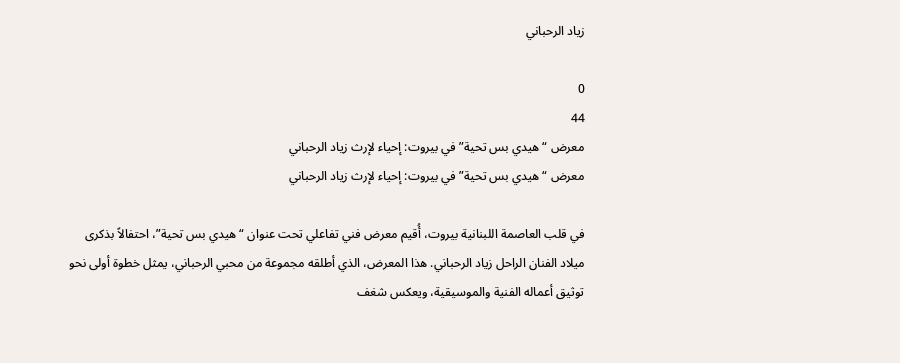زياد الرحباني

0
44
معرض “هيدي بس تحية” في بيروت: إحياء لإرث زياد الرحباني
معرض “هيدي بس تحية” في بيروت: إحياء لإرث زياد الرحباني

في قلب العاصمة اللبنانية بيروت، أُقيم معرض فني تفاعلي تحت عنوان “هيدي بس تحية”، احتفالاً بذكرى ميلاد الفنان الراحل زياد الرحباني. هذا المعرض، الذي أطلقه مجموعة من محبي الرحباني، يمثل خطوة أولى نحو توثيق أعماله الفنية والموسيقية، ويعكس شغف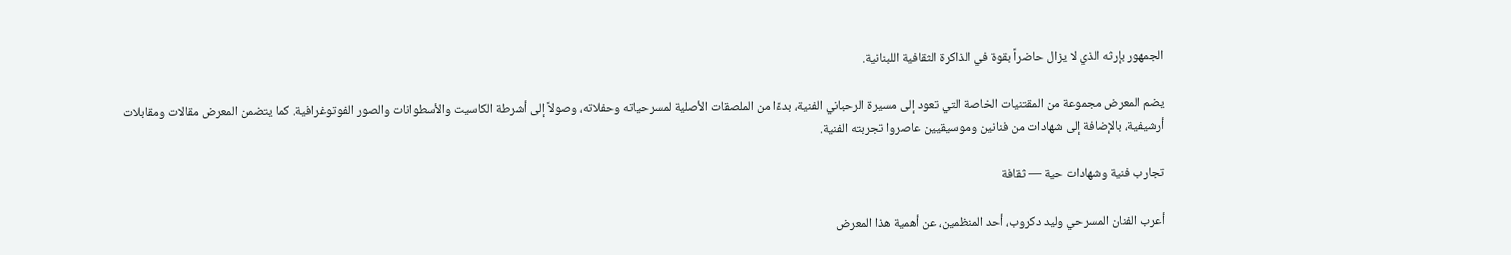الجمهور بإرثه الذي لا يزال حاضراً بقوة في الذاكرة الثقافية اللبنانية.

يضم المعرض مجموعة من المقتنيات الخاصة التي تعود إلى مسيرة الرحباني الفنية، بدءًا من الملصقات الأصلية لمسرحياته وحفلاته، وصولاً إلى أشرطة الكاسيت والأسطوانات والصور الفوتوغرافية. كما يتضمن المعرض مقالات ومقابلات أرشيفية، بالإضافة إلى شهادات من فنانين وموسيقيين عاصروا تجربته الفنية.

تجارب فنية وشهادات حية — ثقافة

أعرب الفنان المسرحي وليد دكروب، أحد المنظمين، عن أهمية هذا المعرض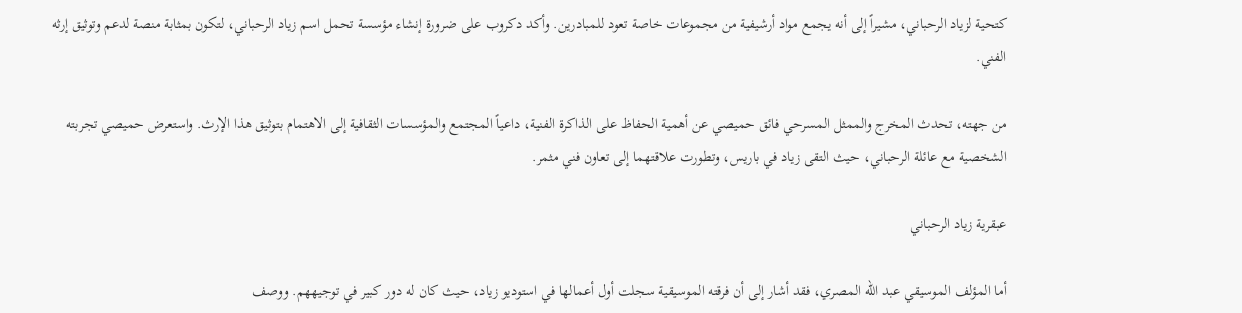كتحية لزياد الرحباني، مشيراً إلى أنه يجمع مواد أرشيفية من مجموعات خاصة تعود للمبادرين. وأكد دكروب على ضرورة إنشاء مؤسسة تحمل اسم زياد الرحباني، لتكون بمثابة منصة لدعم وتوثيق إرثه الفني.

من جهته، تحدث المخرج والممثل المسرحي فائق حميصي عن أهمية الحفاظ على الذاكرة الفنية، داعياً المجتمع والمؤسسات الثقافية إلى الاهتمام بتوثيق هذا الإرث. واستعرض حميصي تجربته الشخصية مع عائلة الرحباني، حيث التقى زياد في باريس، وتطورت علاقتهما إلى تعاون فني مثمر.

عبقرية زياد الرحباني

أما المؤلف الموسيقي عبد الله المصري، فقد أشار إلى أن فرقته الموسيقية سجلت أول أعمالها في استوديو زياد، حيث كان له دور كبير في توجيههم. ووصف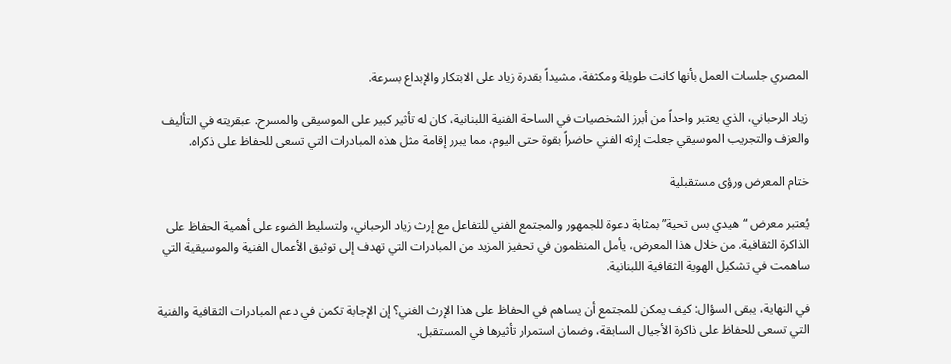المصري جلسات العمل بأنها كانت طويلة ومكثفة، مشيداً بقدرة زياد على الابتكار والإبداع بسرعة.

زياد الرحباني، الذي يعتبر واحداً من أبرز الشخصيات في الساحة الفنية اللبنانية، كان له تأثير كبير على الموسيقى والمسرح. عبقريته في التأليف والعزف والتجريب الموسيقي جعلت إرثه الفني حاضراً بقوة حتى اليوم، مما يبرر إقامة مثل هذه المبادرات التي تسعى للحفاظ على ذكراه.

ختام المعرض ورؤى مستقبلية

يُعتبر معرض “هيدي بس تحية” بمثابة دعوة للجمهور والمجتمع الفني للتفاعل مع إرث زياد الرحباني، ولتسليط الضوء على أهمية الحفاظ على الذاكرة الثقافية. من خلال هذا المعرض، يأمل المنظمون في تحفيز المزيد من المبادرات التي تهدف إلى توثيق الأعمال الفنية والموسيقية التي ساهمت في تشكيل الهوية الثقافية اللبنانية.

في النهاية، يبقى السؤال: كيف يمكن للمجتمع أن يساهم في الحفاظ على هذا الإرث الغني؟ إن الإجابة تكمن في دعم المبادرات الثقافية والفنية التي تسعى للحفاظ على ذاكرة الأجيال السابقة، وضمان استمرار تأثيرها في المستقبل.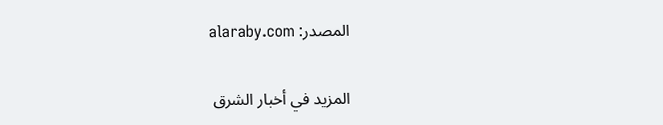المصدر: alaraby.com

المزيد في أخبار الشرق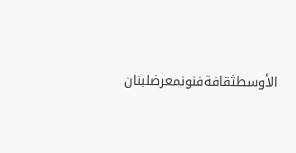الأوسطثقافةفنونمعرضلبنان